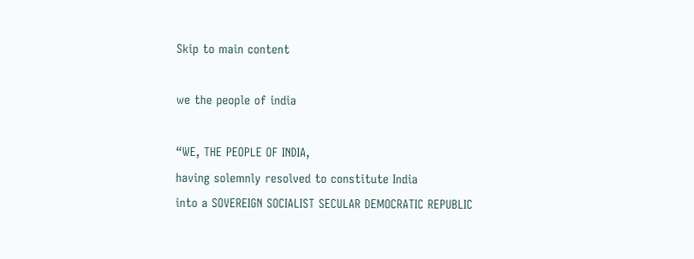Skip to main content

we the people of india

“WE, THE PEOPLE OF INDIA,
having solemnly resolved to constitute India
into a SOVEREIGN SOCIALIST SECULAR DEMOCRATIC REPUBLIC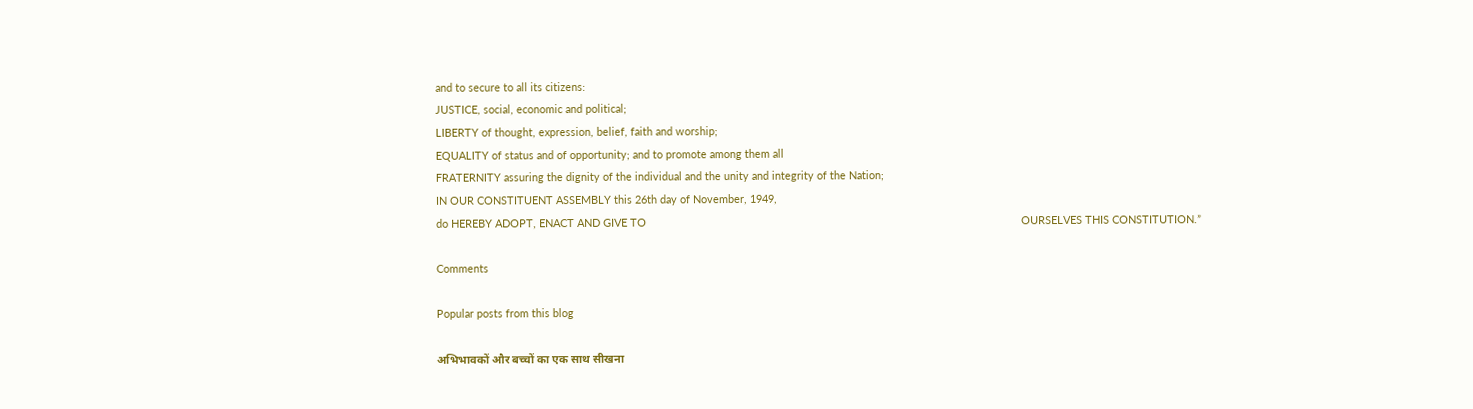and to secure to all its citizens:
JUSTICE, social, economic and political;
LIBERTY of thought, expression, belief, faith and worship;
EQUALITY of status and of opportunity; and to promote among them all
FRATERNITY assuring the dignity of the individual and the unity and integrity of the Nation;
IN OUR CONSTITUENT ASSEMBLY this 26th day of November, 1949,
do HEREBY ADOPT, ENACT AND GIVE TO                                                                                                                             OURSELVES THIS CONSTITUTION.”

Comments

Popular posts from this blog

अभिभावकों और बच्चों का एक साथ सीखना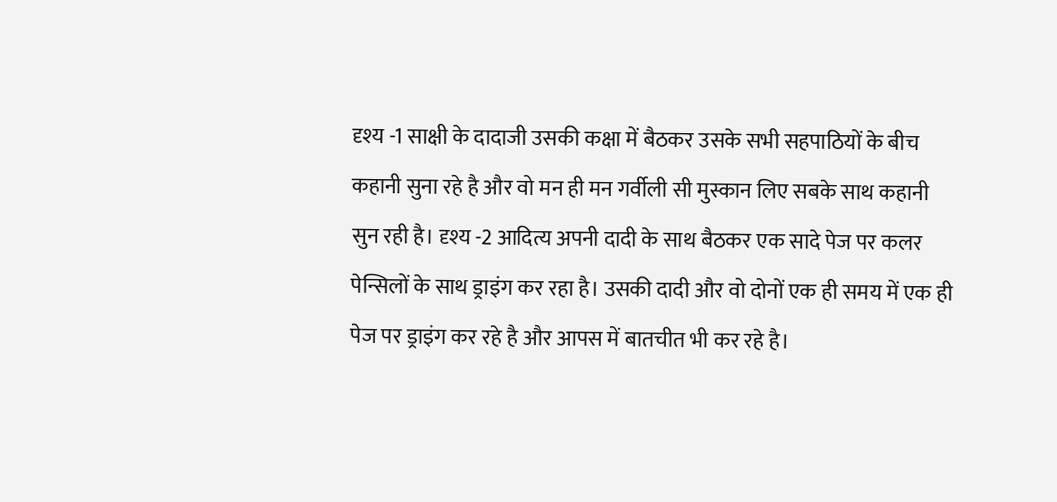दृश्य -1 साक्षी के दादाजी उसकी कक्षा में बैठकर उसके सभी सहपाठियों के बीच कहानी सुना रहे है और वो मन ही मन गर्वीली सी मुस्कान लिए सबके साथ कहानी सुन रही है। दृश्य -2 आदित्य अपनी दादी के साथ बैठकर एक सादे पेज पर कलर पेन्सिलों के साथ ड्राइंग कर रहा है। उसकी दादी और वो दोनों एक ही समय में एक ही पेज पर ड्राइंग कर रहे है और आपस में बातचीत भी कर रहे है।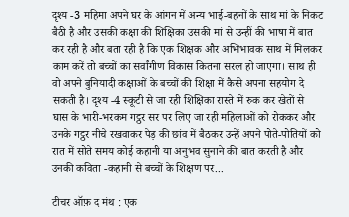दृश्य -3 महिमा अपने घर के आंगन में अन्य भाई-बहनों के साथ मां के निकट बैठी है और उसकी कक्षा की शिक्षिका उसकी मां से उन्हीं की भाषा में बात कर रही है और बता रही है कि एक शिक्षक और अभिभावक साथ में मिलकर काम करें तो बच्चों का सर्वांगीण विकास कितना सरल हो जाएगा। साथ ही वो अपने बुनियादी कक्षाओं के बच्चों की शिक्षा में कैसे अपना सहयोग दे सकती है। दृश्य -4 स्कूटी से जा रही शिक्षिका रास्ते में रुक कर खेतों से घास के भारी-भरकम गट्ठर सर पर लिए जा रही महिलाओं को रोककर और उनके गट्ठर नीचे रखवाकर पेड़ की छांव में बैठकर उन्हें अपने पोते-पोतियों को रात में सोते समय कोई कहानी या अनुभव सुनाने की बात करती है और उनकी कविता -कहानी से बच्चों के शिक्षण पर...

टीचर ऑफ़ द मंथ : एक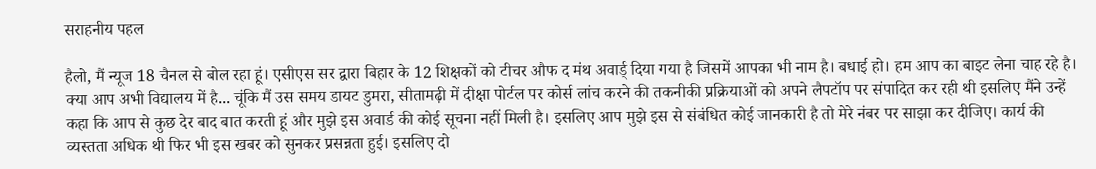सराहनीय पहल

हैलो, मैं न्यूज 18 चैनल से बोल रहा हूं। एसीएस सर द्वारा बिहार के 12 शिक्षकों को टीचर औफ द मंथ अवार्ड् दिया गया है जिसमें आपका भी नाम है। बधाई हो। हम आप का बाइट लेना चाह रहे है। क्या आप अभी विद्यालय में है... चूंकि मैं उस समय डायट डुमरा, सीतामढ़ी में दीक्षा पोर्टल पर कोर्स लांच करने की तकनीकी प्रक्रियाओं को अपने लैपटॉप पर संपादित कर रही थी इसलिए मैंने उन्हें कहा कि आप से कुछ देर बाद बात करती हूं और मुझे इस अवार्ड की कोई सूचना नहीं मिली है। इसलिए आप मुझे इस से संबंधित कोई जानकारी है तो मेरे नंबर पर साझा कर दीजिए। कार्य की व्यस्तता अधिक थी फिर भी इस खबर को सुनकर प्रसन्नता हुई। इसलिए दो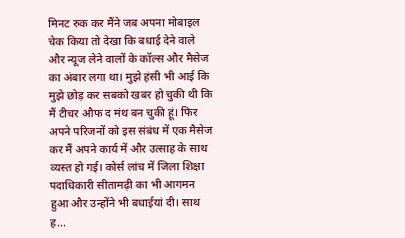मिनट रुक कर मैंने जब अपना मोबाइल चेक किया तो देखा कि बधाई देने वाले और न्यूज लेने वालों के कॉल्स और मैसेज का अंबार लगा था। मुझे हंसी भी आई कि मुझे छोड़ कर सबको खबर हो चुकी थी कि मैं टीचर औफ द मंथ बन चुकी हूं। फिर अपने परिजनों को इस संबंध में एक मैसेज कर मैं अपने कार्य में और उत्साह के साथ व्यस्त हो गई। कोर्स लांच में जिला शिक्षा पदाधिकारी सीतामढ़ी का भी आगमन हुआ और उन्होंने भी बधाईयां दी। साथ ह...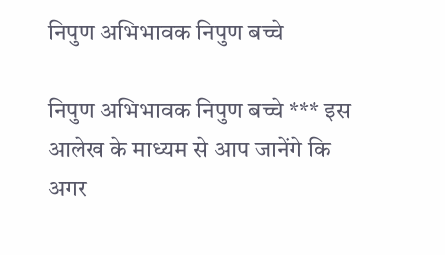निपुण अभिभावक निपुण बच्चे

निपुण अभिभावक निपुण बच्चे *** इस आलेख के माध्यम से आप जानेंगे कि अगर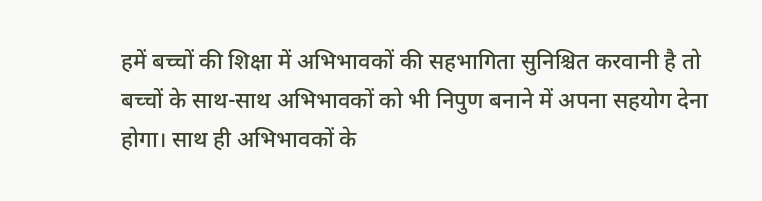हमें बच्चों की शिक्षा में अभिभावकों की सहभागिता सुनिश्चित करवानी है तो बच्चों के साथ-साथ अभिभावकों को भी निपुण बनाने में अपना सहयोग देना होगा। साथ ही अभिभावकों के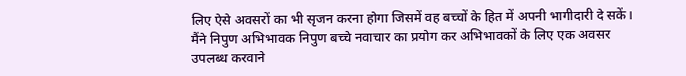लिए ऐसे अवसरों का भी सृजन करना होगा जिसमें वह बच्चों के हित में अपनी भागीदारी दे सकें। मैंने निपुण अभिभावक निपुण बच्चे नवाचार का प्रयोग कर अभिभावकों के लिए एक अवसर उपलब्ध करवाने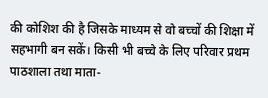की कोशिश की है जिसके माध्यम से वो बच्चों की शिक्षा में सहभागी बन सकें। किसी भी बच्चे के लिए परिवार प्रथम पाठशाला तथा माता-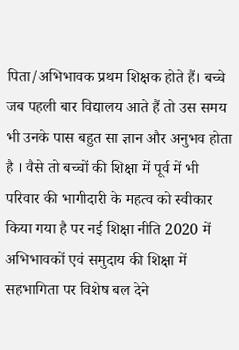पिता/अभिभावक प्रथम शिक्षक होते हैं। बच्चे जब पहली बार विद्यालय आते हैं तो उस समय भी उनके पास बहुत सा ज्ञान और अनुभव होता है । वैसे तो बच्चों की शिक्षा में पूर्व में भी परिवार की भागीदारी के महत्व को स्वीकार किया गया है पर नई शिक्षा नीति 2020 में अभिभावकों एवं समुदाय की शिक्षा में सहभागिता पर विशेष बल देने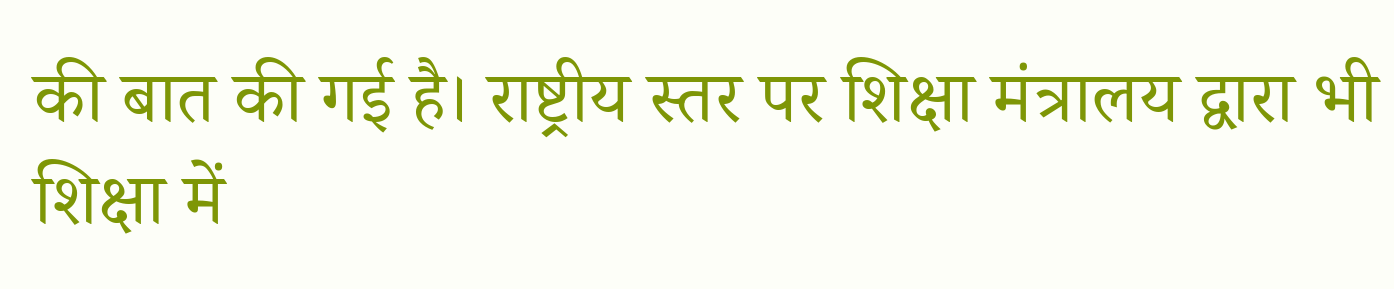की बात की गई है। राष्ट्रीय स्तर पर शिक्षा मंत्रालय द्वारा भी शिक्षा में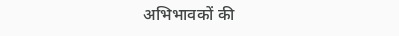अभिभावकों की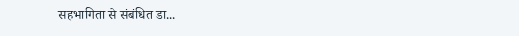सहभागिता से संबंधित डा...